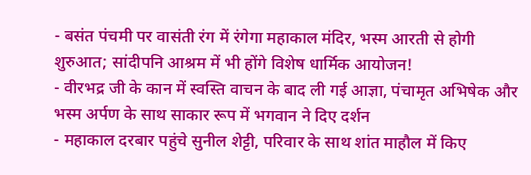- बसंत पंचमी पर वासंती रंग में रंगेगा महाकाल मंदिर, भस्म आरती से होगी शुरुआत; सांदीपनि आश्रम में भी होंगे विशेष धार्मिक आयोजन!
- वीरभद्र जी के कान में स्वस्ति वाचन के बाद ली गई आज्ञा, पंचामृत अभिषेक और भस्म अर्पण के साथ साकार रूप में भगवान ने दिए दर्शन
- महाकाल दरबार पहुंचे सुनील शेट्टी, परिवार के साथ शांत माहौल में किए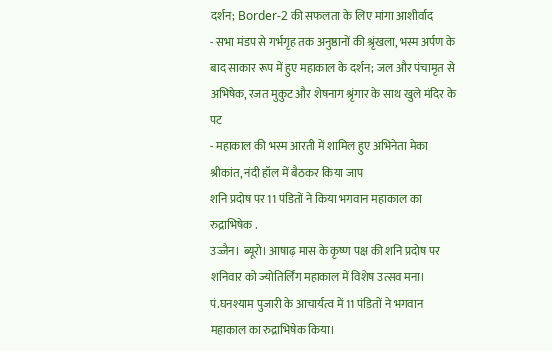दर्शन; Border-2 की सफलता के लिए मांगा आशीर्वाद
- सभा मंडप से गर्भगृह तक अनुष्ठानों की श्रृंखला, भस्म अर्पण के बाद साकार रूप में हुए महाकाल के दर्शन; जल और पंचामृत से अभिषेक, रजत मुकुट और शेषनाग श्रृंगार के साथ खुले मंदिर के पट
- महाकाल की भस्म आरती में शामिल हुए अभिनेता मेका श्रीकांत, नंदी हॉल में बैठकर किया जाप
शनि प्रदोष पर 11 पंडितों ने किया भगवान महाकाल का रुद्राभिषेक .
उज्जैन। ब्यूरो। आषाढ़ मास के कृष्ण पक्ष की शनि प्रदोष पर शनिवार को ज्योतिर्लिंग महाकाल में विशेष उत्सव मना। पं.घनश्याम पुजारी के आचार्यत्व में 11 पंडितों ने भगवान महाकाल का रुद्राभिषेक किया।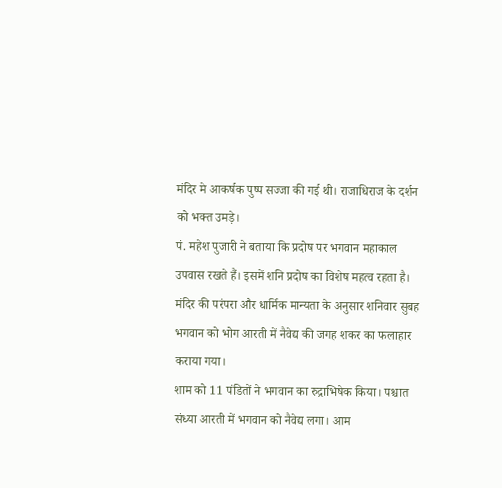मंदिर मे आकर्षक पुष्प सज्जा की गई थी। राजाधिराज के दर्शन को भक्त उमड़े।
पं. महेश पुजारी ने बताया कि प्रदोष पर भगवान महाकाल उपवास रखते हैं। इसमें शनि प्रदोष का विशेष महत्व रहता है। मंदिर की परंपरा और धार्मिक मान्यता के अनुसार शनिवार सुबह भगवान को भोग आरती में नैवेद्य की जगह शकर का फलाहार कराया गया।
शाम को 11 पंडितों ने भगवान का रुद्राभिषेक किया। पश्चात संध्या आरती में भगवान को नैवेद्य लगा। आम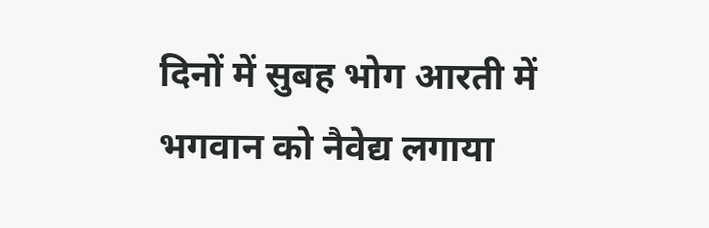दिनों में सुबह भोग आरती में भगवान को नैवेद्य लगाया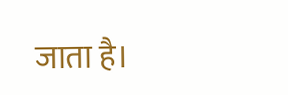जाता है।